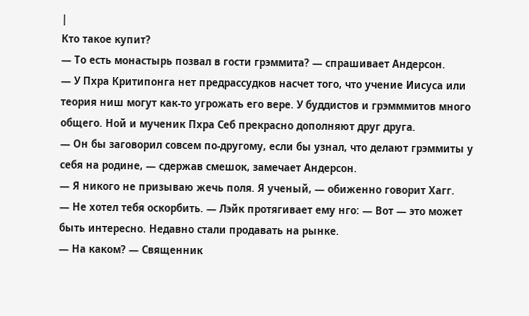|
Кто такое купит?
— То есть монастырь позвал в гости грэммита? — спрашивает Андерсон.
— У Пхра Критипонга нет предрассудков насчет того, что учение Иисуса или теория ниш могут как-то угрожать его вере. У буддистов и грэмммитов много общего. Ной и мученик Пхра Себ прекрасно дополняют друг друга.
— Он бы заговорил совсем по-другому, если бы узнал, что делают грэммиты у себя на родине, — сдержав смешок, замечает Андерсон.
— Я никого не призываю жечь поля. Я ученый, — обиженно говорит Хагг.
— Не хотел тебя оскорбить. — Лэйк протягивает ему нго: — Вот — это может быть интересно. Недавно стали продавать на рынке.
— На каком? — Священник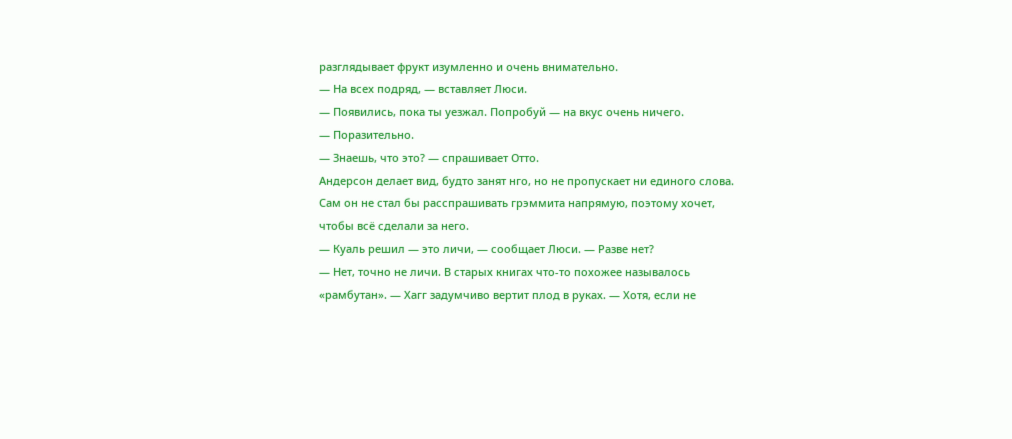разглядывает фрукт изумленно и очень внимательно.
— На всех подряд, — вставляет Люси.
— Появились, пока ты уезжал. Попробуй — на вкус очень ничего.
— Поразительно.
— Знаешь, что это? — спрашивает Отто.
Андерсон делает вид, будто занят нго, но не пропускает ни единого слова. Сам он не стал бы расспрашивать грэммита напрямую, поэтому хочет, чтобы всё сделали за него.
— Куаль решил — это личи, — сообщает Люси. — Разве нет?
— Нет, точно не личи. В старых книгах что-то похожее называлось «рамбутан». — Хагг задумчиво вертит плод в руках. — Хотя, если не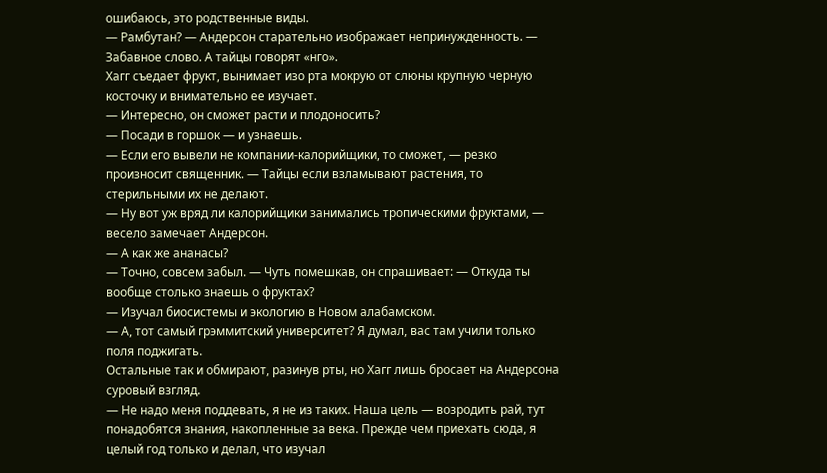ошибаюсь, это родственные виды.
— Рамбутан? — Андерсон старательно изображает непринужденность. — Забавное слово. А тайцы говорят «нго».
Хагг съедает фрукт, вынимает изо рта мокрую от слюны крупную черную косточку и внимательно ее изучает.
— Интересно, он сможет расти и плодоносить?
— Посади в горшок — и узнаешь.
— Если его вывели не компании-калорийщики, то сможет, — резко произносит священник. — Тайцы если взламывают растения, то стерильными их не делают.
— Ну вот уж вряд ли калорийщики занимались тропическими фруктами, — весело замечает Андерсон.
— А как же ананасы?
— Точно, совсем забыл. — Чуть помешкав, он спрашивает: — Откуда ты вообще столько знаешь о фруктах?
— Изучал биосистемы и экологию в Новом алабамском.
— А, тот самый грэммитский университет? Я думал, вас там учили только поля поджигать.
Остальные так и обмирают, разинув рты, но Хагг лишь бросает на Андерсона суровый взгляд.
— Не надо меня поддевать, я не из таких. Наша цель — возродить рай, тут понадобятся знания, накопленные за века. Прежде чем приехать сюда, я целый год только и делал, что изучал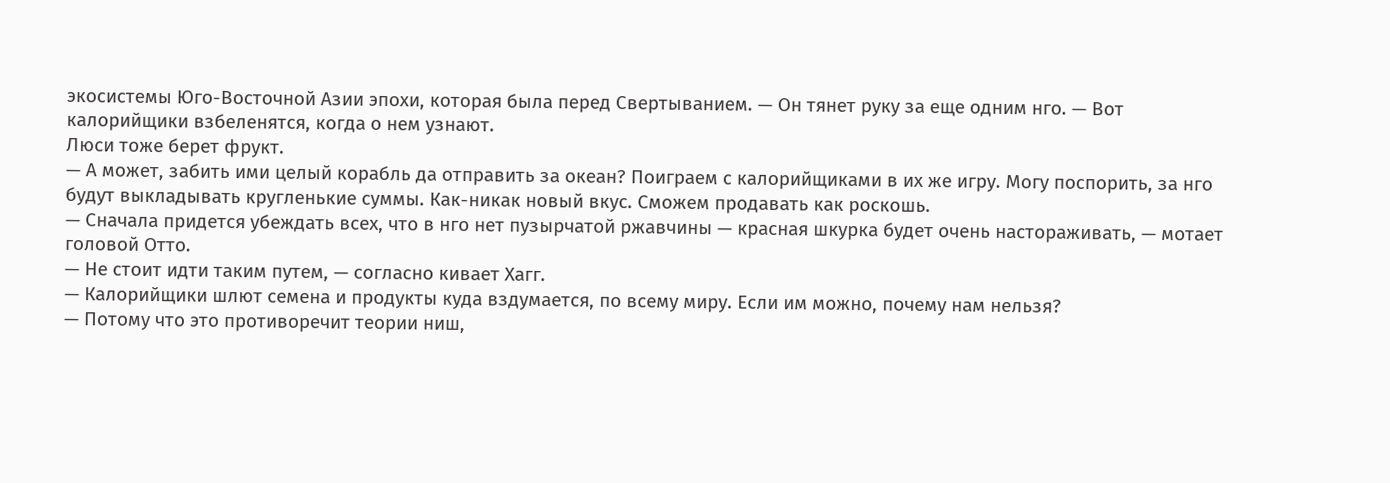экосистемы Юго-Восточной Азии эпохи, которая была перед Свертыванием. — Он тянет руку за еще одним нго. — Вот калорийщики взбеленятся, когда о нем узнают.
Люси тоже берет фрукт.
— А может, забить ими целый корабль да отправить за океан? Поиграем с калорийщиками в их же игру. Могу поспорить, за нго будут выкладывать кругленькие суммы. Как-никак новый вкус. Сможем продавать как роскошь.
— Сначала придется убеждать всех, что в нго нет пузырчатой ржавчины — красная шкурка будет очень настораживать, — мотает головой Отто.
— Не стоит идти таким путем, — согласно кивает Хагг.
— Калорийщики шлют семена и продукты куда вздумается, по всему миру. Если им можно, почему нам нельзя?
— Потому что это противоречит теории ниш,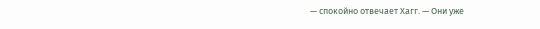— спокойно отвечает Хагг. — Они уже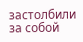застолбили за собой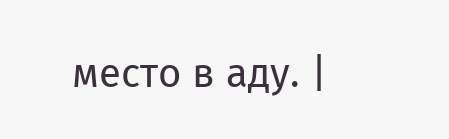место в аду. |